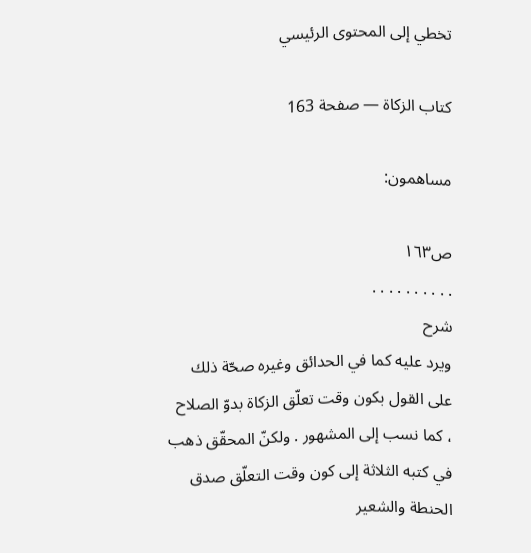تخطي إلى المحتوى الرئيسي

كتاب الزكاة — صفحة 163

مساهمون:

ص١٦٣
. . . . . . . . . .
شرح
ويرد عليه كما في الحدائق وغيره صحّة ذلك على القول بكون وقت تعلّق الزكاة بدوّ الصلاح ، كما نسب إلى المشهور . ولكنّ المحقّق ذهب في كتبه الثلاثة إلى كون وقت التعلّق صدق الحنطة والشعير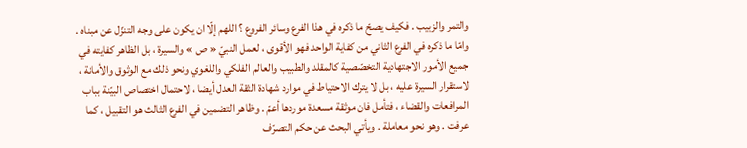والتمر والزبيب . فكيف يصحّ ما ذكره في هذا الفرع وسائر الفروع ؟ اللهم إلّا ان يكون على وجه التنزّل عن مبناه . وامّا ما ذكره في الفرع الثاني من كفاية الواحد فهو الأقوى ، لعمل النبيّ « ص » والسيرة ، بل الظاهر كفايته في جميع الأمور الاجتهادية التخصّصية كالمقلد والطبيب والعالم الفلكي واللغوي ونحو ذلك مع الوثوق والأمانة ، لاستقرار السيرة عليه ، بل لا يترك الاحتياط في موارد شهادة الثقة العدل أيضا ، لاحتمال اختصاص البيّنة بباب المرافعات والقضاء ، فتأمل فان موثقة مسعدة موردها أعمّ . وظاهر التضمين في الفرع الثالث هو التقبيل ، كما عرفت . وهو نحو معاملة . ويأتي البحث عن حكم التصرّف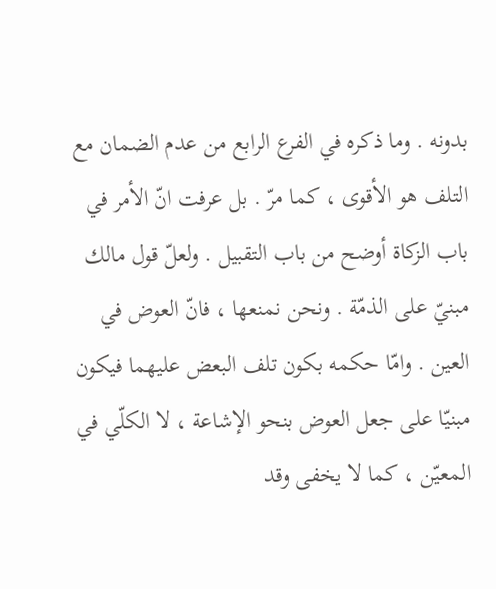بدونه . وما ذكره في الفرع الرابع من عدم الضمان مع التلف هو الأقوى ، كما مرّ . بل عرفت انّ الأمر في باب الزكاة أوضح من باب التقبيل . ولعلّ قول مالك مبنيّ على الذمّة . ونحن نمنعها ، فانّ العوض في العين . وامّا حكمه بكون تلف البعض عليهما فيكون مبنيّا على جعل العوض بنحو الإشاعة ، لا الكلّي في المعيّن ، كما لا يخفى وقد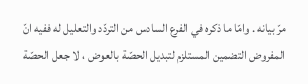مرّ بيانه . وامّا ما ذكره في الفرع السادس من التردّد والتعليل له ففيه انّ المفروض التضمين المستلزم لتبديل الحصّة بالعوض ، لا جعل الحصّة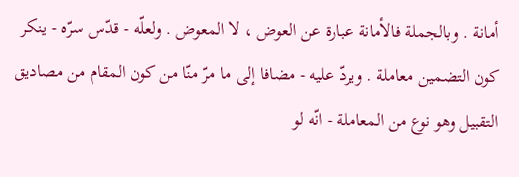أمانة . وبالجملة فالأمانة عبارة عن العوض ، لا المعوض . ولعلّه - قدّس سرّه - ينكر كون التضمين معاملة . ويردّ عليه - مضافا إلى ما مرّ منّا من كون المقام من مصاديق التقبيل وهو نوع من المعاملة - انّه لو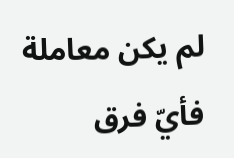لم يكن معاملة فأيّ فرق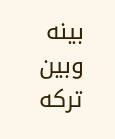بينه وبين تركه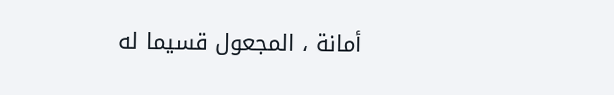أمانة ، المجعول قسيما له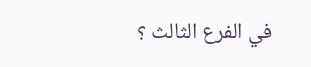في الفرع الثالث ؟